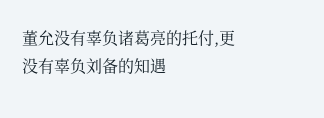董允没有辜负诸葛亮的托付,更没有辜负刘备的知遇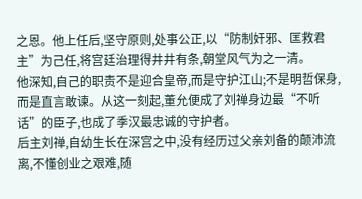之恩。他上任后,坚守原则,处事公正,以“防制奸邪、匡救君主”为己任,将宫廷治理得井井有条,朝堂风气为之一清。
他深知,自己的职责不是迎合皇帝,而是守护江山;不是明哲保身,而是直言敢谏。从这一刻起,董允便成了刘禅身边最“不听话”的臣子,也成了季汉最忠诚的守护者。
后主刘禅,自幼生长在深宫之中,没有经历过父亲刘备的颠沛流离,不懂创业之艰难,随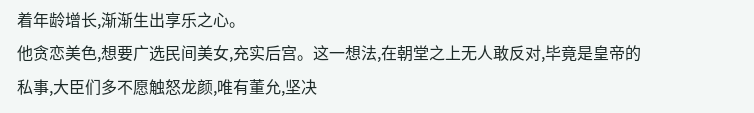着年龄增长,渐渐生出享乐之心。
他贪恋美色,想要广选民间美女,充实后宫。这一想法,在朝堂之上无人敢反对,毕竟是皇帝的私事,大臣们多不愿触怒龙颜,唯有董允,坚决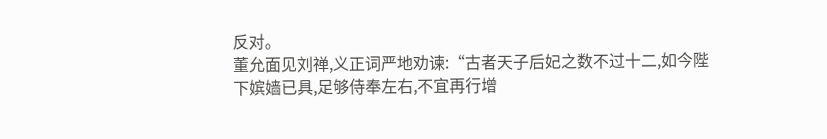反对。
董允面见刘禅,义正词严地劝谏:“古者天子后妃之数不过十二,如今陛下嫔嫱已具,足够侍奉左右,不宜再行增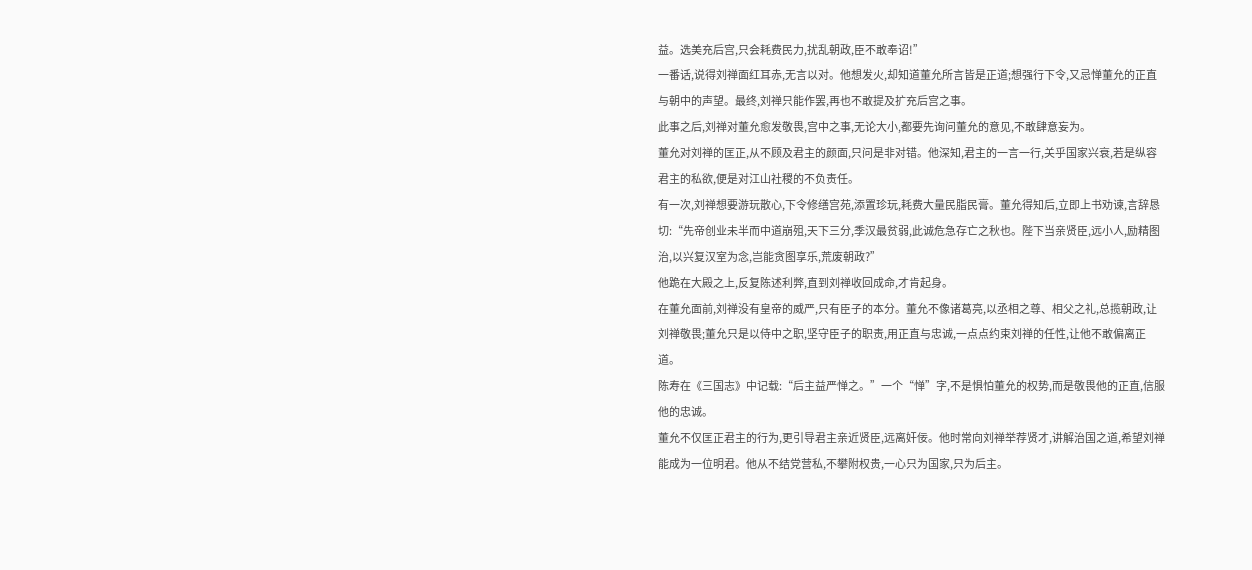益。选美充后宫,只会耗费民力,扰乱朝政,臣不敢奉诏!”
一番话,说得刘禅面红耳赤,无言以对。他想发火,却知道董允所言皆是正道;想强行下令,又忌惮董允的正直与朝中的声望。最终,刘禅只能作罢,再也不敢提及扩充后宫之事。
此事之后,刘禅对董允愈发敬畏,宫中之事,无论大小,都要先询问董允的意见,不敢肆意妄为。
董允对刘禅的匡正,从不顾及君主的颜面,只问是非对错。他深知,君主的一言一行,关乎国家兴衰,若是纵容君主的私欲,便是对江山社稷的不负责任。
有一次,刘禅想要游玩散心,下令修缮宫苑,添置珍玩,耗费大量民脂民膏。董允得知后,立即上书劝谏,言辞恳切:“先帝创业未半而中道崩殂,天下三分,季汉最贫弱,此诚危急存亡之秋也。陛下当亲贤臣,远小人,励精图治,以兴复汉室为念,岂能贪图享乐,荒废朝政?”
他跪在大殿之上,反复陈述利弊,直到刘禅收回成命,才肯起身。
在董允面前,刘禅没有皇帝的威严,只有臣子的本分。董允不像诸葛亮,以丞相之尊、相父之礼,总揽朝政,让刘禅敬畏;董允只是以侍中之职,坚守臣子的职责,用正直与忠诚,一点点约束刘禅的任性,让他不敢偏离正道。
陈寿在《三国志》中记载:“后主益严惮之。”一个“惮”字,不是惧怕董允的权势,而是敬畏他的正直,信服他的忠诚。
董允不仅匡正君主的行为,更引导君主亲近贤臣,远离奸佞。他时常向刘禅举荐贤才,讲解治国之道,希望刘禅能成为一位明君。他从不结党营私,不攀附权贵,一心只为国家,只为后主。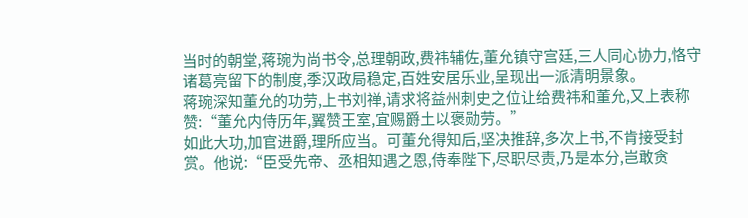当时的朝堂,蒋琬为尚书令,总理朝政,费祎辅佐,董允镇守宫廷,三人同心协力,恪守诸葛亮留下的制度,季汉政局稳定,百姓安居乐业,呈现出一派清明景象。
蒋琬深知董允的功劳,上书刘禅,请求将益州刺史之位让给费祎和董允,又上表称赞:“董允内侍历年,翼赞王室,宜赐爵土以褒勋劳。”
如此大功,加官进爵,理所应当。可董允得知后,坚决推辞,多次上书,不肯接受封赏。他说:“臣受先帝、丞相知遇之恩,侍奉陛下,尽职尽责,乃是本分,岂敢贪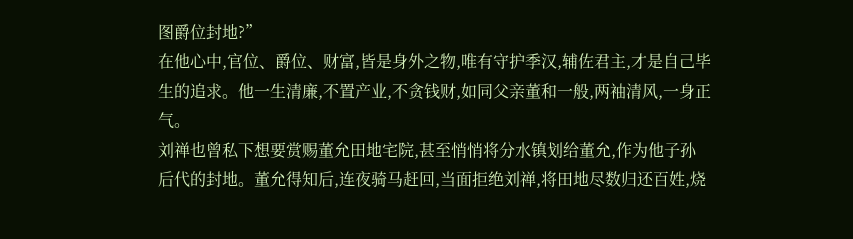图爵位封地?”
在他心中,官位、爵位、财富,皆是身外之物,唯有守护季汉,辅佐君主,才是自己毕生的追求。他一生清廉,不置产业,不贪钱财,如同父亲董和一般,两袖清风,一身正气。
刘禅也曾私下想要赏赐董允田地宅院,甚至悄悄将分水镇划给董允,作为他子孙后代的封地。董允得知后,连夜骑马赶回,当面拒绝刘禅,将田地尽数归还百姓,烧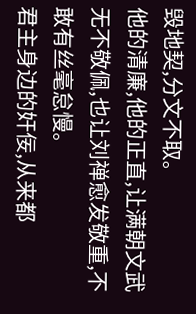毁地契,分文不取。
他的清廉,他的正直,让满朝文武无不敬佩,也让刘禅愈发敬重,不敢有丝毫怠慢。
君主身边的奸佞,从来都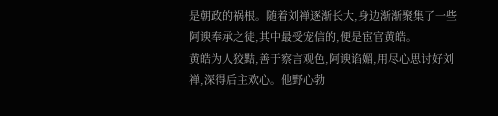是朝政的祸根。随着刘禅逐渐长大,身边渐渐聚集了一些阿谀奉承之徒,其中最受宠信的,便是宦官黄皓。
黄皓为人狡黠,善于察言观色,阿谀谄媚,用尽心思讨好刘禅,深得后主欢心。他野心勃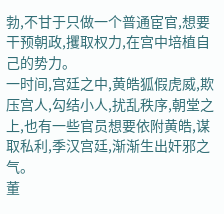勃,不甘于只做一个普通宦官,想要干预朝政,攫取权力,在宫中培植自己的势力。
一时间,宫廷之中,黄皓狐假虎威,欺压宫人,勾结小人,扰乱秩序,朝堂之上,也有一些官员想要依附黄皓,谋取私利,季汉宫廷,渐渐生出奸邪之气。
董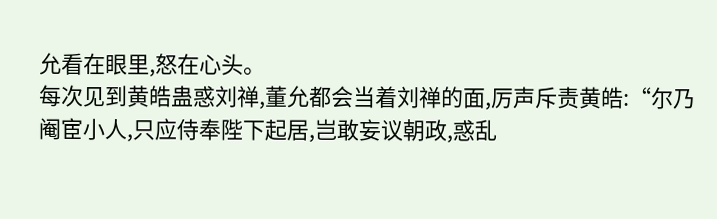允看在眼里,怒在心头。
每次见到黄皓蛊惑刘禅,董允都会当着刘禅的面,厉声斥责黄皓:“尔乃阉宦小人,只应侍奉陛下起居,岂敢妄议朝政,惑乱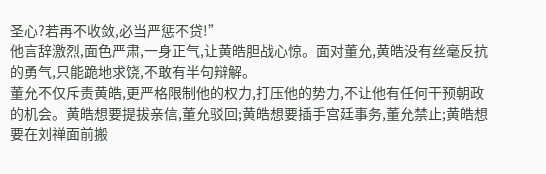圣心?若再不收敛,必当严惩不贷!”
他言辞激烈,面色严肃,一身正气,让黄皓胆战心惊。面对董允,黄皓没有丝毫反抗的勇气,只能跪地求饶,不敢有半句辩解。
董允不仅斥责黄皓,更严格限制他的权力,打压他的势力,不让他有任何干预朝政的机会。黄皓想要提拔亲信,董允驳回;黄皓想要插手宫廷事务,董允禁止;黄皓想要在刘禅面前搬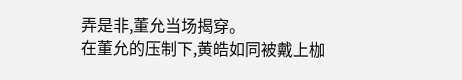弄是非,董允当场揭穿。
在董允的压制下,黄皓如同被戴上枷